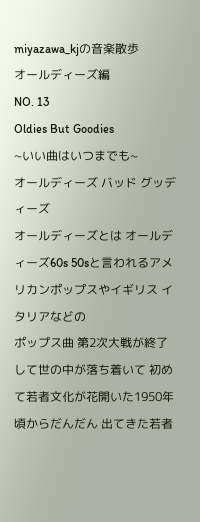miyazawa_kjの音楽散歩
オールディーズ編
NO. 13
Oldies But Goodies
~いい曲はいつまでも~
オールディーズ バッド グッディーズ
オールディーズとは オールディーズ60s 50sと言われるアメリカンポップスやイギリス イタリアなどの
ポップス曲 第2次大戦が終了して世の中が落ち着いて 初めて若者文化が花開いた1950年頃からだんだん 出てきた若者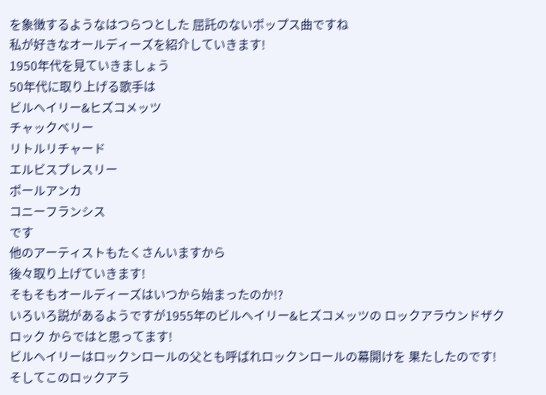を象徴するようなはつらつとした 屈託のないポップス曲ですね
私が好きなオールディーズを紹介していきます!
1950年代を見ていきましょう
50年代に取り上げる歌手は
ビルヘイリー&ヒズコメッツ
チャックベリー
リトルリチャード
エルビスプレスリー
ポールアンカ
コニーフランシス
です
他のアーティストもたくさんいますから
後々取り上げていきます!
そもそもオールディーズはいつから始まったのか!?
いろいろ説があるようですが1955年のビルヘイリー&ヒズコメッツの ロックアラウンドザクロック からではと思ってます!
ビルヘイリーはロックンロールの父とも呼ばれロックンロールの幕開けを 果たしたのです!
そしてこのロックアラ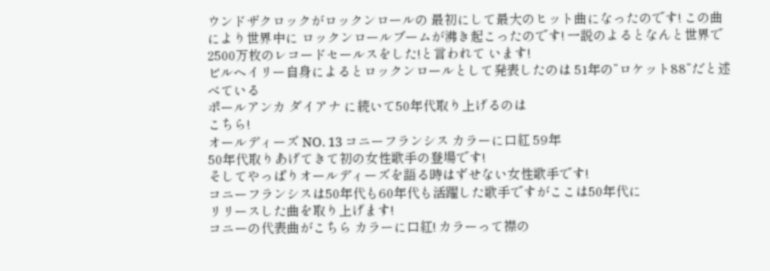ウンドザクロックがロックンロールの 最初にして最大のヒット曲になったのです! この曲により世界中に ロックンロールブームが沸き起こったのです! 一説のよるとなんと世界で2500万枚のレコードセールスをした!と言われて います!
ビルヘイリー自身によるとロックンロールとして発表したのは 51年の”ロケット88”だと述べている
ポールアンカ ダイアナ に続いて50年代取り上げるのは
こちら!
オールディーズ NO. 13 コニーフランシス カラーに口紅 59年
50年代取りあげてきて初の女性歌手の登場です!
そしてやっぱりオールディーズを語る時はずせない女性歌手です!
コニーフランシスは50年代も60年代も活躍した歌手ですがここは50年代に
リリースした曲を取り上げます!
コニーの代表曲がこちら カラーに口紅! カラーって襟の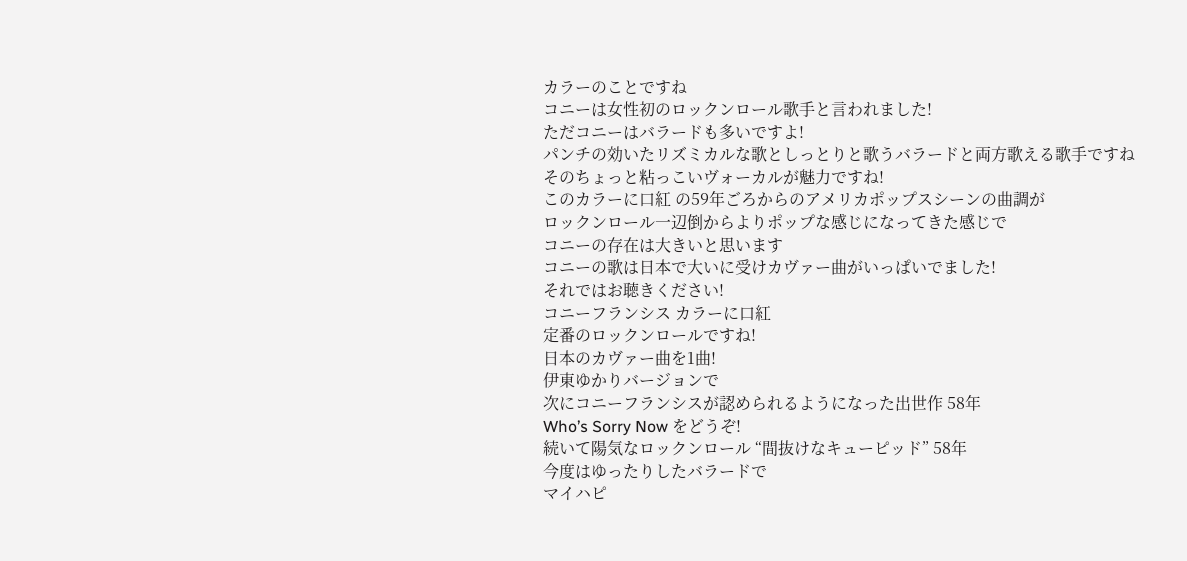カラーのことですね
コニーは女性初のロックンロール歌手と言われました!
ただコニーはバラードも多いですよ!
パンチの効いたリズミカルな歌としっとりと歌うバラードと両方歌える歌手ですね
そのちょっと粘っこいヴォーカルが魅力ですね!
このカラーに口紅 の59年ごろからのアメリカポップスシーンの曲調が
ロックンロール一辺倒からよりポップな感じになってきた感じで
コニーの存在は大きいと思います
コニーの歌は日本で大いに受けカヴァー曲がいっぱいでました!
それではお聴きください!
コニーフランシス カラーに口紅
定番のロックンロールですね!
日本のカヴァー曲を1曲!
伊東ゆかりバージョンで
次にコニーフランシスが認められるようになった出世作 58年
Who’s Sorry Now をどうぞ!
続いて陽気なロックンロール “間抜けなキューピッド” 58年
今度はゆったりしたバラードで
マイハピ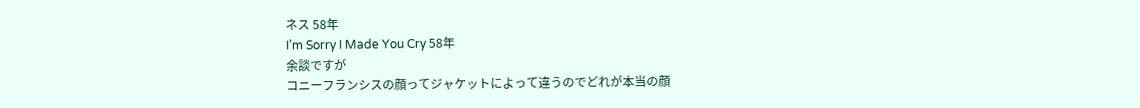ネス 58年
I’m Sorry I Made You Cry 58年
余談ですが
コニーフランシスの顔ってジャケットによって違うのでどれが本当の顔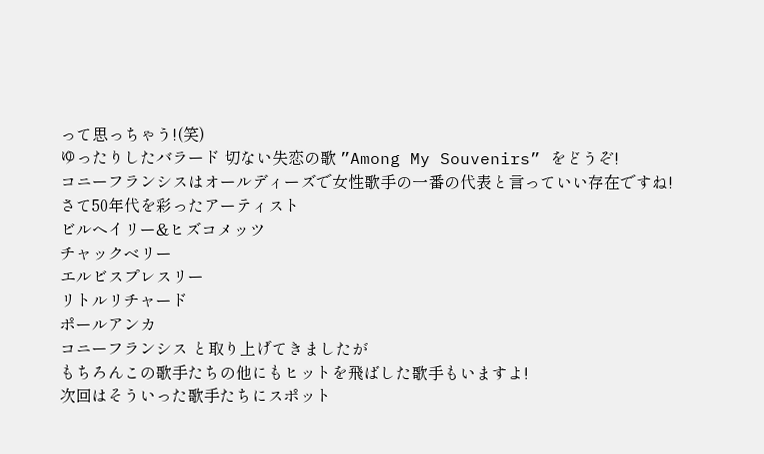って思っちゃう!(笑)
ゆったりしたバラード 切ない失恋の歌 ”Among My Souvenirs” をどうぞ!
コニーフランシスはオールディーズで女性歌手の一番の代表と言っていい存在ですね!
さて50年代を彩ったアーティスト
ビルヘイリー&ヒズコメッツ
チャックベリー
エルビスプレスリー
リトルリチャード
ポールアンカ
コニーフランシス と取り上げてきましたが
もちろんこの歌手たちの他にもヒットを飛ばした歌手もいますよ!
次回はそういった歌手たちにスポット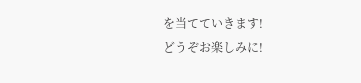を当てていきます!
どうぞお楽しみに!